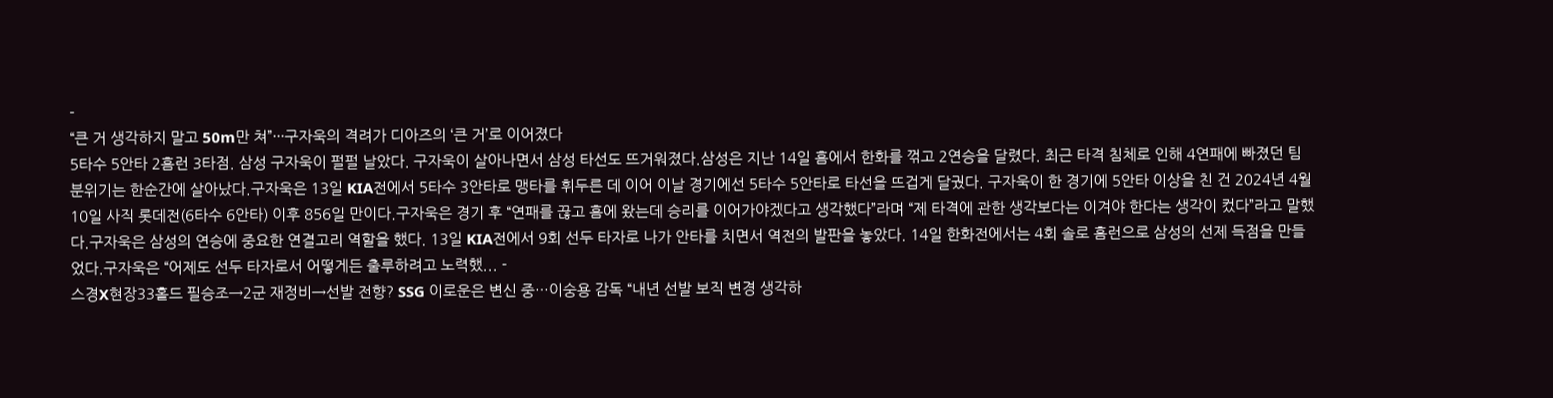-
“큰 거 생각하지 말고 50m만 쳐”···구자욱의 격려가 디아즈의 ‘큰 거’로 이어졌다
5타수 5안타 2홈런 3타점. 삼성 구자욱이 펄펄 날았다. 구자욱이 살아나면서 삼성 타선도 뜨거워졌다.삼성은 지난 14일 홈에서 한화를 꺾고 2연승을 달렸다. 최근 타격 침체로 인해 4연패에 빠졌던 팀 분위기는 한순간에 살아났다.구자욱은 13일 KIA전에서 5타수 3안타로 맹타를 휘두른 데 이어 이날 경기에선 5타수 5안타로 타선을 뜨겁게 달궜다. 구자욱이 한 경기에 5안타 이상을 친 건 2024년 4월 10일 사직 롯데전(6타수 6안타) 이후 856일 만이다.구자욱은 경기 후 “연패를 끊고 홈에 왔는데 승리를 이어가야겠다고 생각했다”라며 “제 타격에 관한 생각보다는 이겨야 한다는 생각이 컸다”라고 말했다.구자욱은 삼성의 연승에 중요한 연결고리 역할을 했다. 13일 KIA전에서 9회 선두 타자로 나가 안타를 치면서 역전의 발판을 놓았다. 14일 한화전에서는 4회 솔로 홈런으로 삼성의 선제 득점을 만들었다.구자욱은 “어제도 선두 타자로서 어떻게든 출루하려고 노력했... -
스경X현장33홀드 필승조→2군 재정비→선발 전향? SSG 이로운은 변신 중…이숭용 감독 “내년 선발 보직 변경 생각하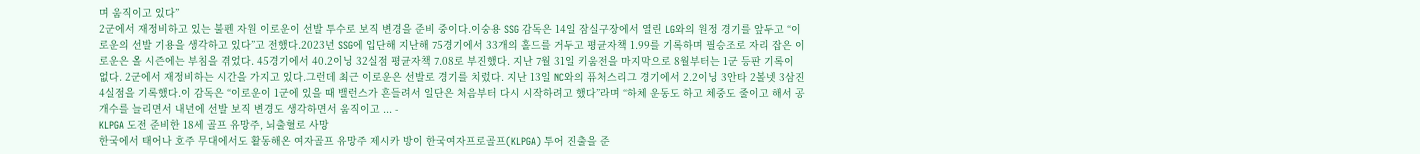며 움직이고 있다”
2군에서 재정비하고 있는 불펜 자원 이로운이 선발 투수로 보직 변경을 준비 중이다.이숭용 SSG 감독은 14일 잠실구장에서 열린 LG와의 원정 경기를 앞두고 “이로운의 선발 기용을 생각하고 있다”고 전했다.2023년 SSG에 입단해 지난해 75경기에서 33개의 홀드를 거두고 평균자책 1.99를 기록하며 필승조로 자리 잡은 이로운은 올 시즌에는 부침을 겪었다. 45경기에서 40.2이닝 32실점 평균자책 7.08로 부진했다. 지난 7월 31일 키움전을 마지막으로 8월부터는 1군 등판 기록이 없다. 2군에서 재정비하는 시간을 가지고 있다.그런데 최근 이로운은 선발로 경기를 치렀다. 지난 13일 NC와의 퓨처스리그 경기에서 2.2이닝 3안타 2볼넷 3삼진 4실점을 기록했다.이 감독은 “이로운이 1군에 있을 때 밸런스가 흔들려서 일단은 처음부터 다시 시작하려고 했다”라며 “하체 운동도 하고 체중도 줄이고 해서 공 개수를 늘리면서 내년에 선발 보직 변경도 생각하면서 움직이고 ... -
KLPGA 도전 준비한 18세 골프 유망주, 뇌출혈로 사망
한국에서 태어나 호주 무대에서도 활동해온 여자골프 유망주 제시카 방이 한국여자프로골프(KLPGA) 투어 진출을 준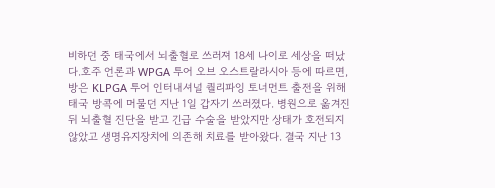비하던 중 태국에서 뇌출혈로 쓰러져 18세 나이로 세상을 떠났다.호주 언론과 WPGA 투어 오브 오스트랄라시아 등에 따르면, 방은 KLPGA 투어 인터내셔널 퀄리파잉 토너먼트 출전을 위해 태국 방콕에 머물던 지난 1일 갑자기 쓰러졌다. 병원으로 옮겨진 뒤 뇌출혈 진단을 받고 긴급 수술을 받았지만 상태가 호전되지 않았고 생명유지장치에 의존해 치료를 받아왔다. 결국 지난 13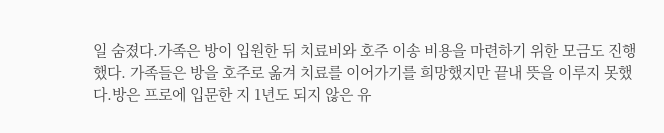일 숨졌다.가족은 방이 입원한 뒤 치료비와 호주 이송 비용을 마련하기 위한 모금도 진행했다. 가족들은 방을 호주로 옮겨 치료를 이어가기를 희망했지만 끝내 뜻을 이루지 못했다.방은 프로에 입문한 지 1년도 되지 않은 유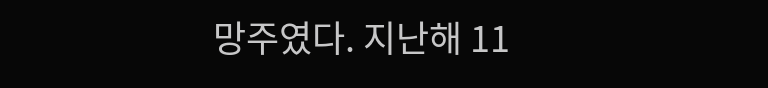망주였다. 지난해 11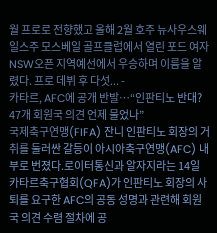월 프로로 전향했고 올해 2월 호주 뉴사우스웨일스주 모스베일 골프클럽에서 열린 포드 여자 NSW오픈 지역예선에서 우승하며 이름을 알렸다. 프로 데뷔 후 다섯... -
카타르, AFC에 공개 반발…“인판티노 반대? 47개 회원국 의견 언제 물었나”
국제축구연맹(FIFA) 잔니 인판티노 회장의 거취를 둘러싼 갈등이 아시아축구연맹(AFC) 내부로 번졌다.로이터통신과 알자지라는 14일 카타르축구협회(QFA)가 인판티노 회장의 사퇴를 요구한 AFC의 공동 성명과 관련해 회원국 의견 수렴 절차에 공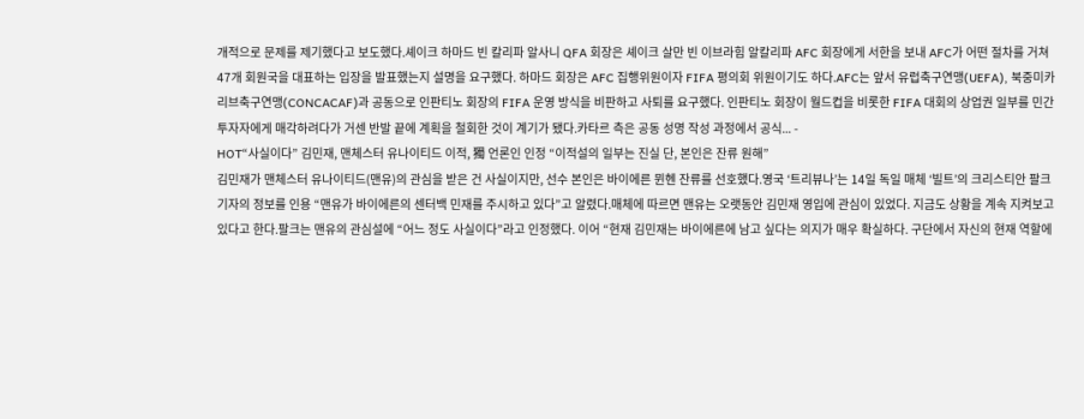개적으로 문제를 제기했다고 보도했다.셰이크 하마드 빈 칼리파 알사니 QFA 회장은 셰이크 살만 빈 이브라힘 알칼리파 AFC 회장에게 서한을 보내 AFC가 어떤 절차를 거쳐 47개 회원국을 대표하는 입장을 발표했는지 설명을 요구했다. 하마드 회장은 AFC 집행위원이자 FIFA 평의회 위원이기도 하다.AFC는 앞서 유럽축구연맹(UEFA), 북중미카리브축구연맹(CONCACAF)과 공동으로 인판티노 회장의 FIFA 운영 방식을 비판하고 사퇴를 요구했다. 인판티노 회장이 월드컵을 비롯한 FIFA 대회의 상업권 일부를 민간 투자자에게 매각하려다가 거센 반발 끝에 계획을 철회한 것이 계기가 됐다.카타르 측은 공동 성명 작성 과정에서 공식... -
HOT“사실이다” 김민재, 맨체스터 유나이티드 이적, 獨 언론인 인정 “이적설의 일부는 진실 단, 본인은 잔류 원해”
김민재가 맨체스터 유나이티드(맨유)의 관심을 받은 건 사실이지만, 선수 본인은 바이에른 뮌헨 잔류를 선호했다.영국 ‘트리뷰나’는 14일 독일 매체 ‘빌트’의 크리스티안 팔크 기자의 정보를 인용 “맨유가 바이에른의 센터백 민재를 주시하고 있다”고 알렸다.매체에 따르면 맨유는 오랫동안 김민재 영입에 관심이 있었다. 지금도 상황을 계속 지켜보고 있다고 한다.팔크는 맨유의 관심설에 “어느 정도 사실이다”라고 인정했다. 이어 “현재 김민재는 바이에른에 남고 싶다는 의지가 매우 확실하다. 구단에서 자신의 현재 역할에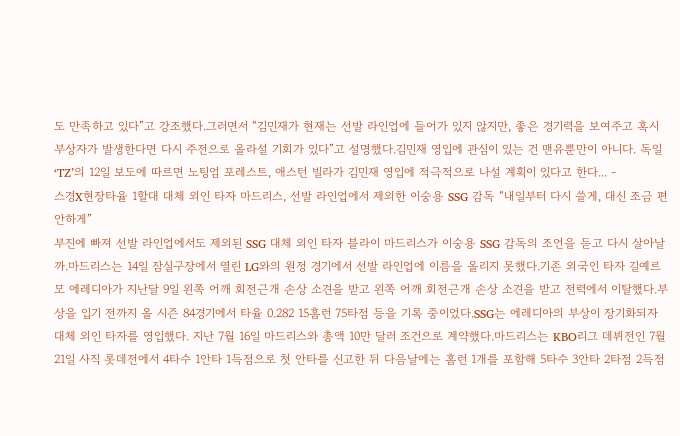도 만족하고 있다”고 강조했다.그러면서 “김민재가 현재는 선발 라인업에 들어가 있지 않지만, 좋은 경기력을 보여주고 혹시 부상자가 발생한다면 다시 주전으로 올라설 기회가 있다”고 설명했다.김민재 영입에 관심이 있는 건 맨유뿐만이 아니다. 독일 ‘TZ’의 12일 보도에 따르면 노팅엄 포레스트, 애스턴 빌라가 김민재 영입에 적극적으로 나설 계획이 있다고 한다... -
스경X현장타율 1할대 대체 외인 타자 마드리스, 선발 라인업에서 제외한 이숭용 SSG 감독 “내일부터 다시 쓸게, 대신 조금 편안하게”
부진에 빠져 선발 라인업에서도 제외된 SSG 대체 외인 타자 블라이 마드리스가 이숭용 SSG 감독의 조언을 듣고 다시 살아날까.마드리스는 14일 잠실구장에서 열린 LG와의 원정 경기에서 선발 라인업에 이름을 올리지 못했다.기존 외국인 타자 길예르모 에레디아가 지난달 9일 왼쪽 어깨 회전근개 손상 소견을 받고 왼쪽 어깨 회전근개 손상 소견을 받고 전력에서 이탈했다.부상을 입기 전까지 올 시즌 84경기에서 타율 0.282 15홈런 75타점 등을 기록 중이었다.SSG는 에레디아의 부상이 장기화되자 대체 외인 타자를 영입했다. 지난 7월 16일 마드리스와 총액 10만 달러 조건으로 계약했다.마드리스는 KBO리그 데뷔전인 7월 21일 사직 롯데전에서 4타수 1안타 1득점으로 첫 안타를 신고한 뒤 다음날에는 홈런 1개를 포함해 5타수 3안타 2타점 2득점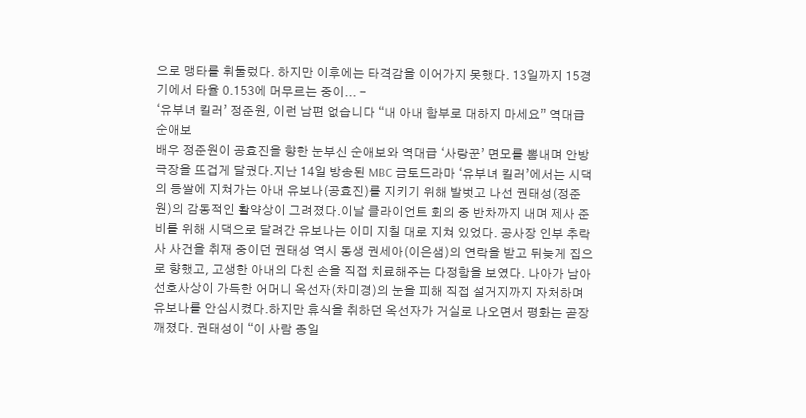으로 맹타를 휘둘렀다. 하지만 이후에는 타격감을 이어가지 못했다. 13일까지 15경기에서 타율 0.153에 머무르는 중이... -
‘유부녀 킬러’ 정준원, 이런 남편 없습니다 “내 아내 함부로 대하지 마세요” 역대급 순애보
배우 정준원이 공효진을 향한 눈부신 순애보와 역대급 ‘사랑꾼’ 면모를 뽐내며 안방극장을 뜨겁게 달궜다.지난 14일 방송된 MBC 금토드라마 ‘유부녀 킬러’에서는 시댁의 등쌀에 지쳐가는 아내 유보나(공효진)를 지키기 위해 발벗고 나선 권태성(정준원)의 감동적인 활약상이 그려졌다.이날 클라이언트 회의 중 반차까지 내며 제사 준비를 위해 시댁으로 달려간 유보나는 이미 지칠 대로 지쳐 있었다. 공사장 인부 추락사 사건을 취재 중이던 권태성 역시 동생 권세아(이은샘)의 연락을 받고 뒤늦게 집으로 향했고, 고생한 아내의 다친 손을 직접 치료해주는 다정함을 보였다. 나아가 남아선호사상이 가득한 어머니 옥선자(차미경)의 눈을 피해 직접 설거지까지 자처하며 유보나를 안심시켰다.하지만 휴식을 취하던 옥선자가 거실로 나오면서 평화는 곧장 깨졌다. 권태성이 “이 사람 종일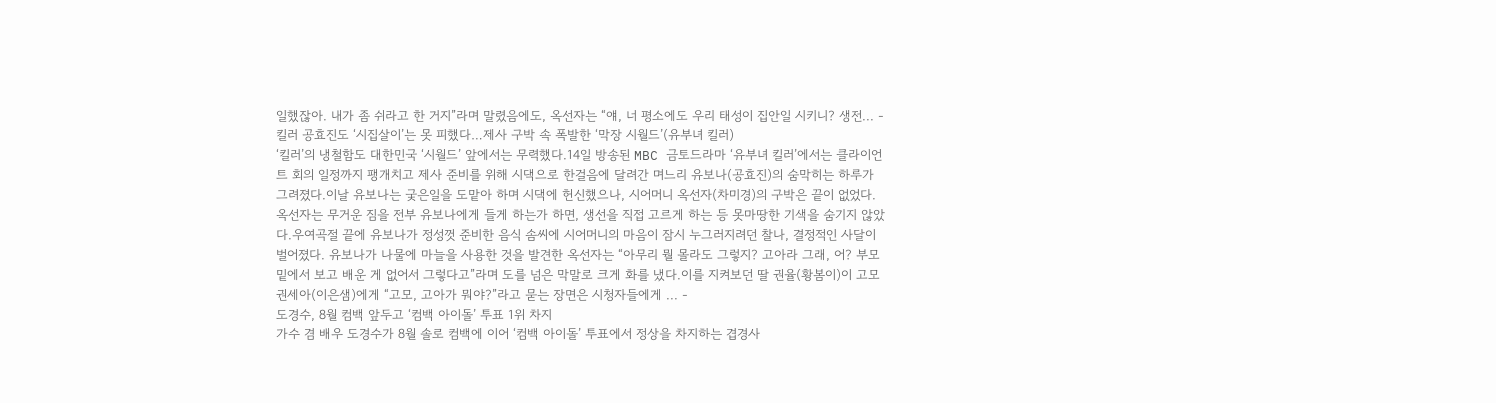일했잖아. 내가 좀 쉬라고 한 거지”라며 말렸음에도, 옥선자는 “얘, 너 평소에도 우리 태성이 집안일 시키니? 생전... -
킬러 공효진도 ‘시집살이’는 못 피했다…제사 구박 속 폭발한 ‘막장 시월드’(유부녀 킬러)
‘킬러’의 냉철함도 대한민국 ‘시월드’ 앞에서는 무력했다.14일 방송된 MBC 금토드라마 ‘유부녀 킬러’에서는 클라이언트 회의 일정까지 팽개치고 제사 준비를 위해 시댁으로 한걸음에 달려간 며느리 유보나(공효진)의 숨막히는 하루가 그려졌다.이날 유보나는 궂은일을 도맡아 하며 시댁에 헌신했으나, 시어머니 옥선자(차미경)의 구박은 끝이 없었다. 옥선자는 무거운 짐을 전부 유보나에게 들게 하는가 하면, 생선을 직접 고르게 하는 등 못마땅한 기색을 숨기지 않았다.우여곡절 끝에 유보나가 정성껏 준비한 음식 솜씨에 시어머니의 마음이 잠시 누그러지려던 찰나, 결정적인 사달이 벌어졌다. 유보나가 나물에 마늘을 사용한 것을 발견한 옥선자는 “아무리 뭘 몰라도 그렇지? 고아라 그래, 어? 부모 밑에서 보고 배운 게 없어서 그렇다고”라며 도를 넘은 막말로 크게 화를 냈다.이를 지켜보던 딸 권율(황봄이)이 고모 권세아(이은샘)에게 “고모, 고아가 뭐야?”라고 묻는 장면은 시청자들에게 ... -
도경수, 8월 컴백 앞두고 ‘컴백 아이돌’ 투표 1위 차지
가수 겸 배우 도경수가 8월 솔로 컴백에 이어 ‘컴백 아이돌’ 투표에서 정상을 차지하는 겹경사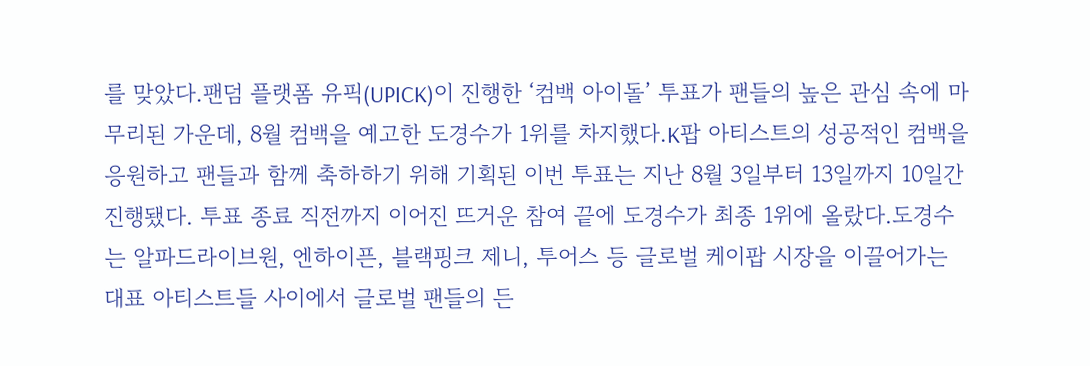를 맞았다.팬덤 플랫폼 유픽(UPICK)이 진행한 ‘컴백 아이돌’ 투표가 팬들의 높은 관심 속에 마무리된 가운데, 8월 컴백을 예고한 도경수가 1위를 차지했다.K팝 아티스트의 성공적인 컴백을 응원하고 팬들과 함께 축하하기 위해 기획된 이번 투표는 지난 8월 3일부터 13일까지 10일간 진행됐다. 투표 종료 직전까지 이어진 뜨거운 참여 끝에 도경수가 최종 1위에 올랐다.도경수는 알파드라이브원, 엔하이픈, 블랙핑크 제니, 투어스 등 글로벌 케이팝 시장을 이끌어가는 대표 아티스트들 사이에서 글로벌 팬들의 든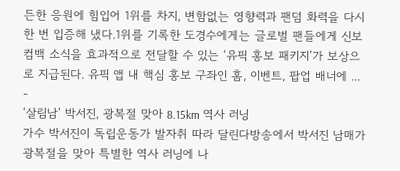든한 응원에 힘입어 1위를 차지, 변함없는 영향력과 팬덤 화력을 다시 한 번 입증해 냈다.1위를 기록한 도경수에게는 글로벌 팬들에게 신보 컴백 소식을 효과적으로 전달할 수 있는 ‘유픽 홍보 패키지’가 보상으로 지급된다. 유픽 앱 내 핵심 홍보 구좌인 홈, 이벤트, 팝업 배너에 ... -
‘살림남’ 박서진, 광복절 맞아 8.15km 역사 러닝
가수 박서진이 독립운동가 발자취 따라 달린다방송에서 박서진 남매가 광복절을 맞아 특별한 역사 러닝에 나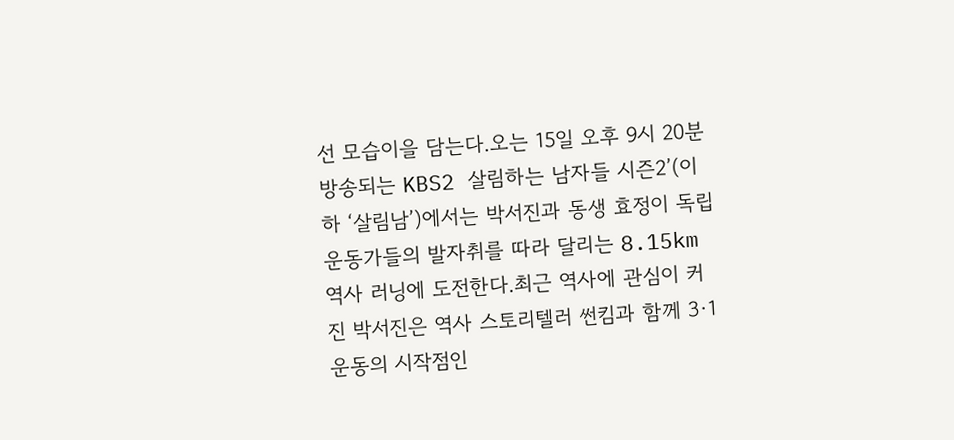선 모습이을 담는다.오는 15일 오후 9시 20분 방송되는 KBS2 살림하는 남자들 시즌2’(이하 ‘살림남’)에서는 박서진과 동생 효정이 독립운동가들의 발자취를 따라 달리는 8.15km 역사 러닝에 도전한다.최근 역사에 관심이 커진 박서진은 역사 스토리텔러 썬킴과 함께 3·1운동의 시작점인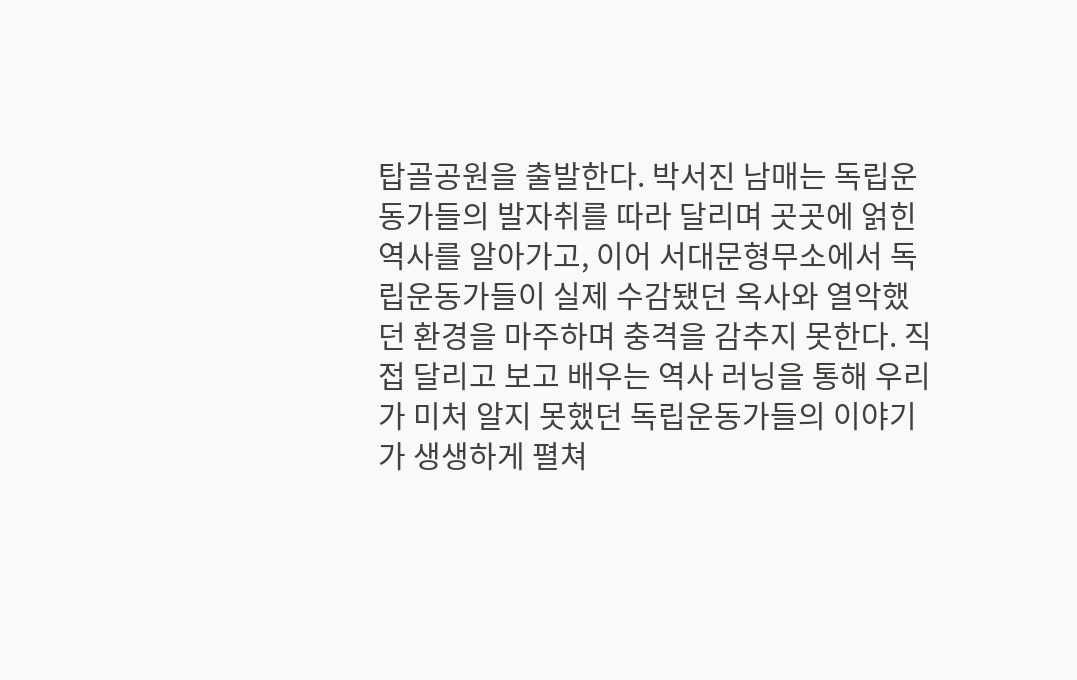탑골공원을 출발한다. 박서진 남매는 독립운동가들의 발자취를 따라 달리며 곳곳에 얽힌 역사를 알아가고, 이어 서대문형무소에서 독립운동가들이 실제 수감됐던 옥사와 열악했던 환경을 마주하며 충격을 감추지 못한다. 직접 달리고 보고 배우는 역사 러닝을 통해 우리가 미처 알지 못했던 독립운동가들의 이야기가 생생하게 펼쳐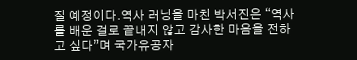질 예정이다.역사 러닝을 마친 박서진은 “역사를 배운 걸로 끝내지 않고 감사한 마음을 전하고 싶다”며 국가유공자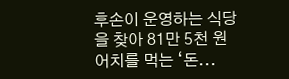후손이 운영하는 식당을 찾아 81만 5천 원어치를 먹는 ‘돈...